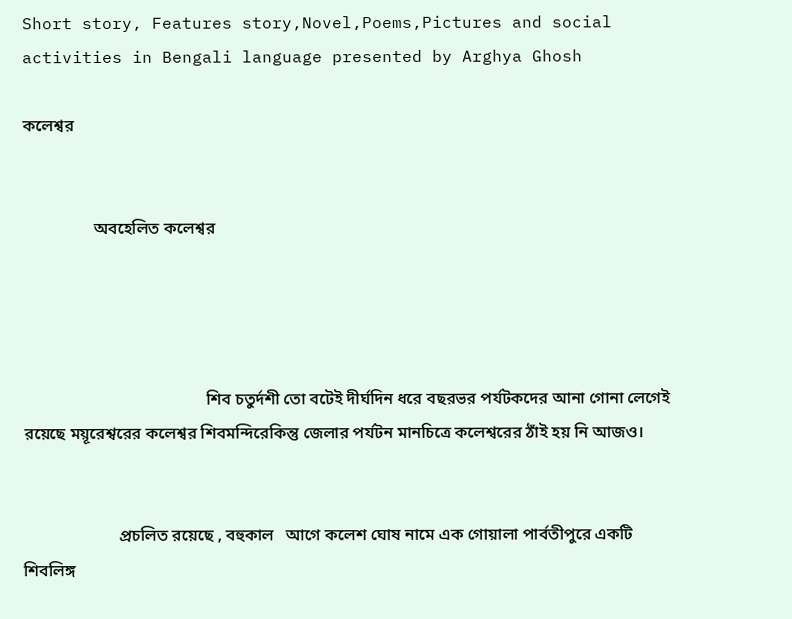Short story, Features story,Novel,Poems,Pictures and social activities in Bengali language presented by Arghya Ghosh

কলেশ্বর


                 অবহেলিত কলেশ্বর




                                            শিব চতুর্দশী তো বটেই দীর্ঘদিন ধরে বছরভর পর্যটকদের আনা গোনা লেগেই রয়েছে ময়ূরেশ্বরের কলেশ্বর শিবমন্দিরেকিন্তু জেলার পর্যটন মানচিত্রে কলেশ্বরের ঠাঁই হয় নি আজও।


                       প্রচলিত রয়েছে , বহুকাল   আগে কলেশ ঘোষ নামে এক গোয়ালা পার্বতীপুরে একটি শিবলিঙ্গ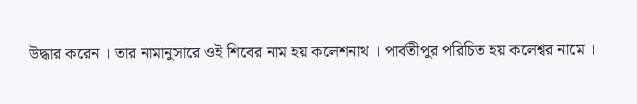উদ্ধার করেন । তার নামানুসারে ওই শিবের নাম হয় কলেশনাথ । পার্বতীপুর পরিচিত হয় কলেশ্বর নামে ।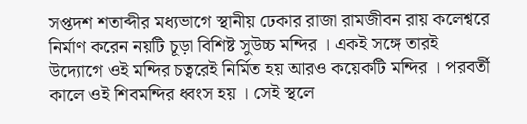সপ্তদশ শতাব্দীর মধ্যভাগে স্থানীয় ঢেকার রাজা রামজীবন রায় কলেশ্বরে নির্মাণ করেন নয়টি চূড়া বিশিষ্ট সুউচ্চ মন্দির । একই সঙ্গে তারই উদ্যোগে ওই মন্দির চত্বরেই নির্মিত হয় আরও কয়েকটি মন্দির । পরবর্তী কালে ওই শিবমন্দির ধ্বংস হয় । সেই স্থলে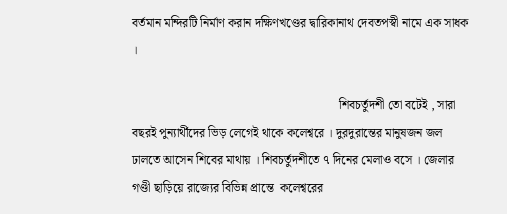বর্তমান মন্দিরটি নির্মাণ করান দক্ষিণখণ্ডের দ্বারিকানাথ দেবতপস্বী নামে এক সাধক ।

                                                                   শিবচর্তুদশী তো বটেই , সারা বছরই পুন্যার্থীদের ভিড় লেগেই থাকে কলেশ্বরে । দুরদুরান্তের মানুষজন জল ঢালতে আসেন শিবের মাথায় । শিবচর্তুদশীতে ৭ দিনের মেলাও বসে । জেলার গণ্ডী ছাড়িয়ে রাজ্যের বিভিন্ন প্রান্তে  কলেশ্বরের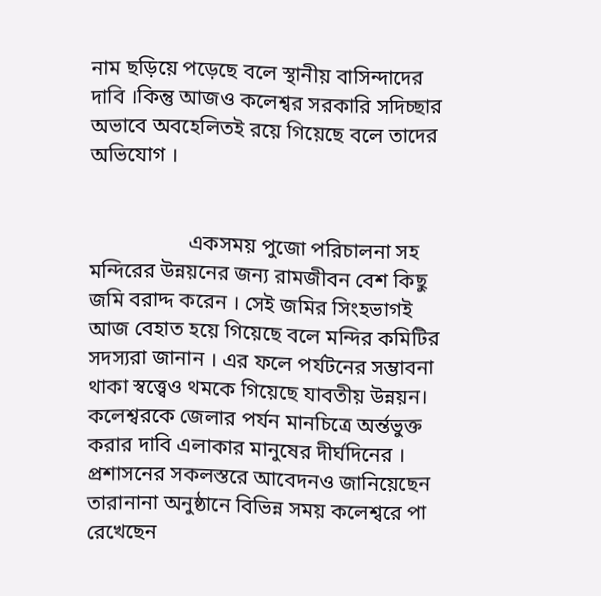নাম ছড়িয়ে পড়েছে বলে স্থানীয় বাসিন্দাদের দাবি ।কিন্তু আজও কলেশ্বর সরকারি সদিচ্ছার অভাবে অবহেলিতই রয়ে গিয়েছে বলে তাদের অভিযোগ ।


                   একসময় পুজো পরিচালনা সহ মন্দিরের উন্নয়নের জন্য রামজীবন বেশ কিছু জমি বরাদ্দ করেন । সেই জমির সিংহভাগই আজ বেহাত হয়ে গিয়েছে বলে মন্দির কমিটির সদস্যরা জানান । এর ফলে পর্যটনের সম্ভাবনা থাকা স্বত্ত্বেও থমকে গিয়েছে যাবতীয় উন্নয়ন। কলেশ্বরকে জেলার পর্যন মানচিত্রে অর্ন্তভুক্ত করার দাবি এলাকার মানুষের দীর্ঘদিনের । প্রশাসনের সকলস্তরে আবেদনও জানিয়েছেন তারানানা অনুষ্ঠানে বিভিন্ন সময় কলেশ্বরে পা রেখেছেন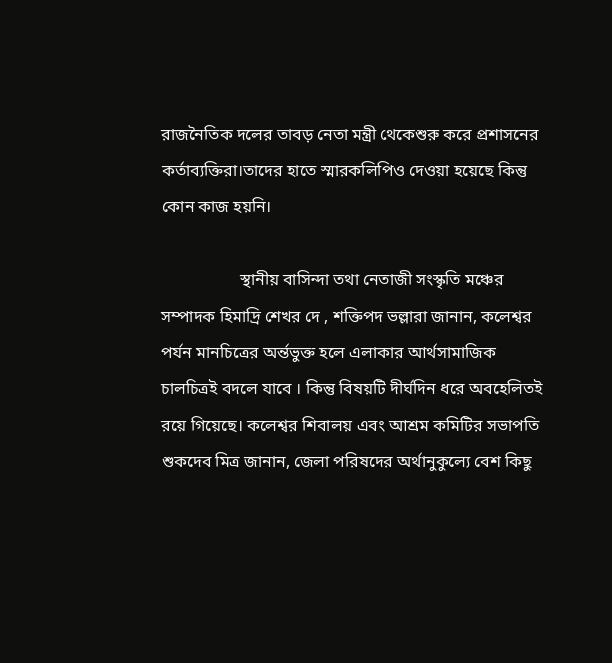রাজনৈতিক দলের তাবড় নেতা মন্ত্রী থেকেশুরু করে প্রশাসনের কর্তাব্যক্তিরা।তাদের হাতে স্মারকলিপিও দেওয়া হয়েছে কিন্তু কোন কাজ হয়নি।

                   স্থানীয় বাসিন্দা তথা নেতাজী সংস্কৃতি মঞ্চের সম্পাদক হিমাদ্রি শেখর দে , শক্তিপদ ভল্লারা জানান, কলেশ্বর পর্যন মানচিত্রের অর্ন্তভুক্ত হলে এলাকার আর্থসামাজিক চালচিত্রই বদলে যাবে । কিন্তু বিষয়টি দীর্ঘদিন ধরে অবহেলিতই রয়ে গিয়েছে। কলেশ্বর শিবালয় এবং আশ্রম কমিটির সভাপতি শুকদেব মিত্র জানান, জেলা পরিষদের অর্থানুকুল্যে বেশ কিছু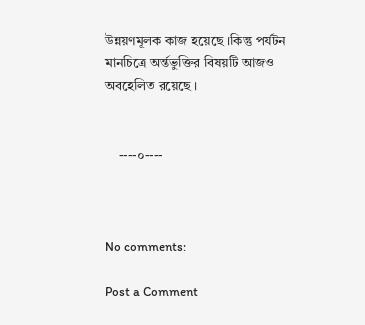উন্নয়ণমূলক কাজ হয়েছে ।কিন্তু পর্যটন মানচিত্রে অর্ন্তভুক্তির বিষয়টি আজও অবহেলিত রয়েছে ।


    ----০----



No comments:

Post a Comment